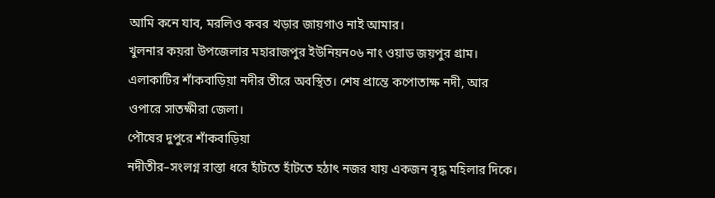আমি কনে যাব, মরলিও কবর খড়ার জায়গাও নাই আমার।
খুলনার কয়রা উপজেলার মহারাজপুর ইউনিয়ন০৬ নাং ওয়াড জয়পুর গ্রাম। এলাকাটির শাঁকবাড়িয়া নদীর তীরে অবস্থিত। শেষ প্রান্তে কপোতাক্ষ নদী, আর ওপারে সাতক্ষীরা জেলা।
পৌষের দুপুরে শাঁকবাড়িয়া
নদীতীর–সংলগ্ন রাস্তা ধরে হাঁটতে হাঁটতে হঠাৎ নজর যায় একজন বৃদ্ধ মহিলার দিকে।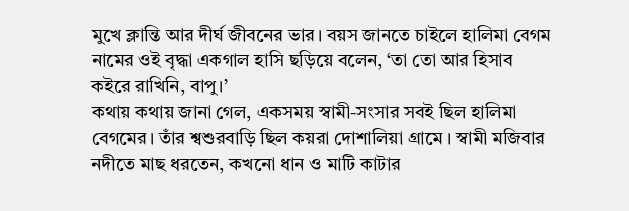মুখে ক্লান্তি আর দীর্ঘ জীবনের ভার। বয়স জানতে চাইলে হালিমা বেগম নামের ওই বৃদ্ধা একগাল হাসি ছড়িয়ে বলেন, ‘তা তো আর হিসাব কইরে রাখিনি, বাপু।’
কথায় কথায় জানা গেল, একসময় স্বামী-সংসার সবই ছিল হালিমা বেগমের। তাঁর শ্বশুরবাড়ি ছিল কয়রা দোশালিয়া গ্রামে । স্বামী মজিবার নদীতে মাছ ধরতেন, কখনো ধান ও মাটি কাটার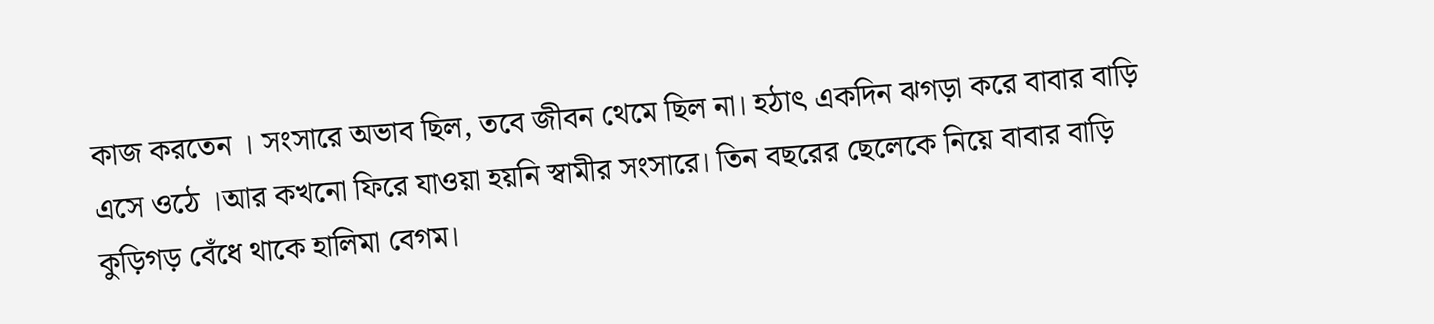কাজ করতেন । সংসারে অভাব ছিল, তবে জীবন থেমে ছিল না। হঠাৎ একদিন ঝগড়া করে বাবার বাড়ি এসে ওঠে ।আর কখনো ফিরে যাওয়া হয়নি স্বামীর সংসারে। তিন বছরের ছেলেকে নিয়ে বাবার বাড়ি কুড়িগড় বেঁধে থাকে হালিমা বেগম।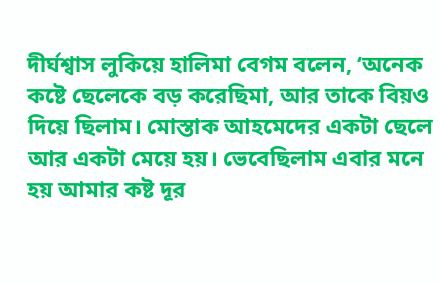দীর্ঘশ্বাস লুকিয়ে হালিমা বেগম বলেন, ‘অনেক কষ্টে ছেলেকে বড় করেছিমা, আর তাকে বিয়ও দিয়ে ছিলাম। মোস্তাক আহমেদের একটা ছেলে আর একটা মেয়ে হয়। ভেবেছিলাম এবার মনে হয় আমার কষ্ট দূর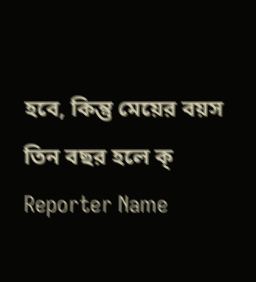হবে, কিন্তু মেয়ের বয়স তিন বছর হলে ক্
Reporter Name